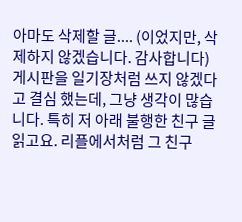아마도 삭제할 글.... (이었지만, 삭제하지 않겠습니다. 감사합니다)
게시판을 일기장처럼 쓰지 않겠다고 결심 했는데, 그냥 생각이 많습니다. 특히 저 아래 불행한 친구 글 읽고요. 리플에서처럼 그 친구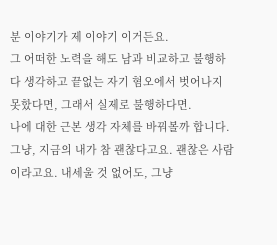분 이야기가 제 이야기 이거든요.
그 어떠한 노력을 해도 남과 비교하고 불행하다 생각하고 끝없는 자기 혐오에서 벗어나지 못핬다면, 그래서 실제로 불행하다면.
나에 대한 근본 생각 자체를 바꿔볼까 합니다.
그냥, 지금의 내가 참 괜찮다고요. 괜찮은 사람이라고요. 내세울 것 없어도, 그냥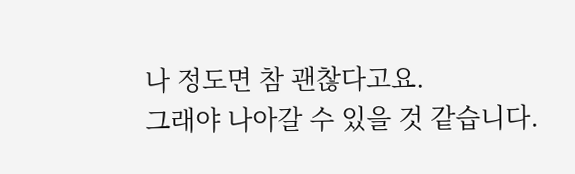나 정도면 참 괜찮다고요.
그래야 나아갈 수 있을 것 같습니다.